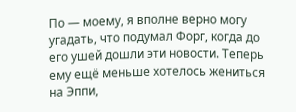По — моему, я вполне верно могу угадать, что подумал Форг, когда до его ушей дошли эти новости. Теперь ему ещё меньше хотелось жениться на Эппи,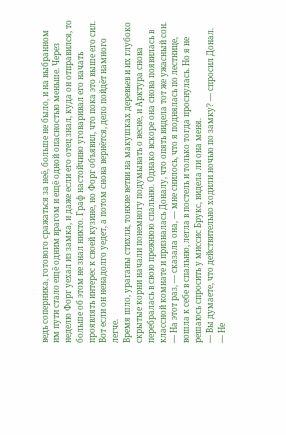ведь соперника, готового сражаться за неё, больше не было, и на выбранном им пути стало ещё одним врагом и ещё одной опасностью меньше. Через неделю Форг уехал из замка, и даже если его отец знал, куда он отправился, то больше об этом не знал никто. Граф настойчиво уговаривал его начать проявлять интерес к своей кузине, но Форг объявил, что пока это выше его сил. Вот если он ненадолго уедет, а потом снова вернётся, дело пойдёт намного легче.
Время шло, ураганы стихли, тонкие ветви на макушках деревьев и их глубоко скрытые корни начали понемногу подумывать о весне, и Арктура снова перебралась в свою прежнюю спальню. Однако вскоре она снова появилась в классной комнате и призналась Доналу, что опять видела тот же ужасный сон.
— На этот раз, — сказала она, — мне снилось, что я поднялась по лестнице, вошла к себе в спальню, легла в постель и только тогда проснулась. Но я не решаюсь спросить у миссис Брукс, видела ли она меня.
— Вы думаете, что действительно ходили ночью по замку? — спросил Донал.
— Не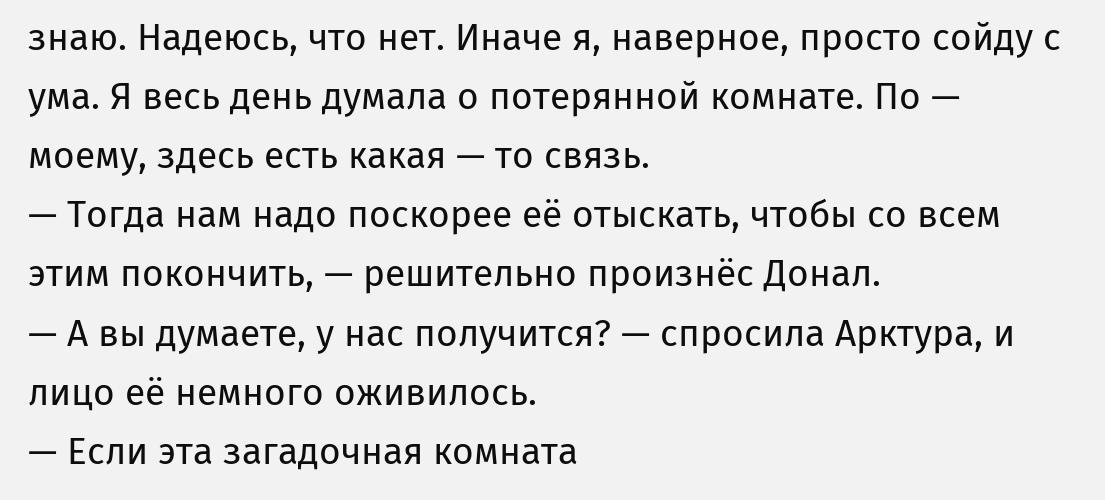знаю. Надеюсь, что нет. Иначе я, наверное, просто сойду с ума. Я весь день думала о потерянной комнате. По — моему, здесь есть какая — то связь.
— Тогда нам надо поскорее её отыскать, чтобы со всем этим покончить, — решительно произнёс Донал.
— А вы думаете, у нас получится? — спросила Арктура, и лицо её немного оживилось.
— Если эта загадочная комната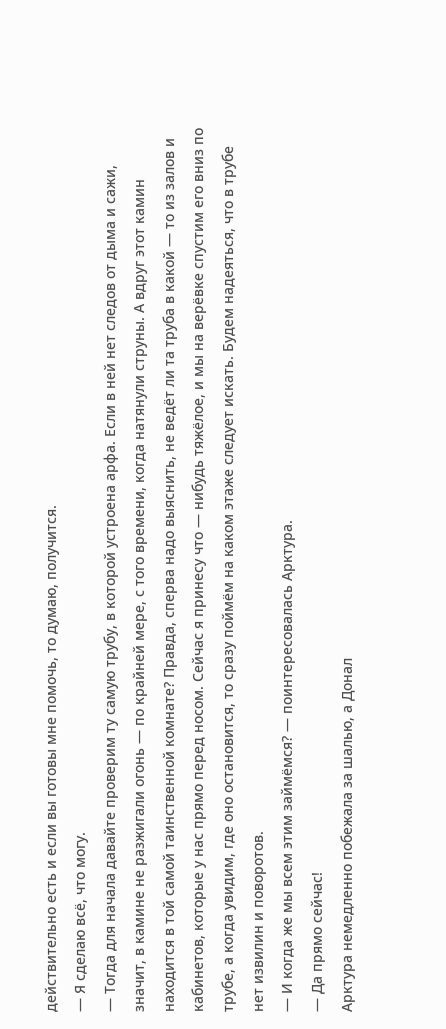действительно есть и если вы готовы мне помочь, то думаю, получится.
— Я сделаю всё, что могу.
— Тогда для начала давайте проверим ту самую трубу, в которой устроена арфа. Если в ней нет следов от дыма и сажи, значит, в камине не разжигали огонь — по крайней мере, с того времени, когда натянули струны. А вдруг этот камин находится в той самой таинственной комнате? Правда, сперва надо выяснить, не ведёт ли та труба в какой — то из залов и кабинетов, которые у нас прямо перед носом. Сейчас я принесу что — нибудь тяжёлое, и мы на верёвке спустим его вниз по трубе, а когда увидим, где оно остановится, то сразу поймём на каком этаже следует искать. Будем надеяться, что в трубе нет извилин и поворотов.
— И когда же мы всем этим займёмся? — поинтересовалась Арктура.
— Да прямо сейчас!
Арктура немедленно побежала за шалью, а Донал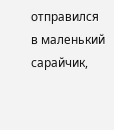отправился в маленький сарайчик,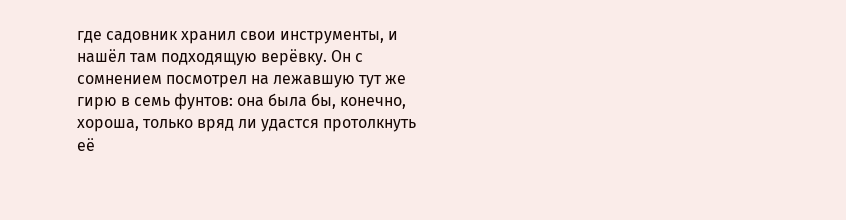где садовник хранил свои инструменты, и нашёл там подходящую верёвку. Он с сомнением посмотрел на лежавшую тут же гирю в семь фунтов: она была бы, конечно, хороша, только вряд ли удастся протолкнуть её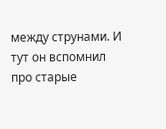между струнами. И тут он вспомнил про старые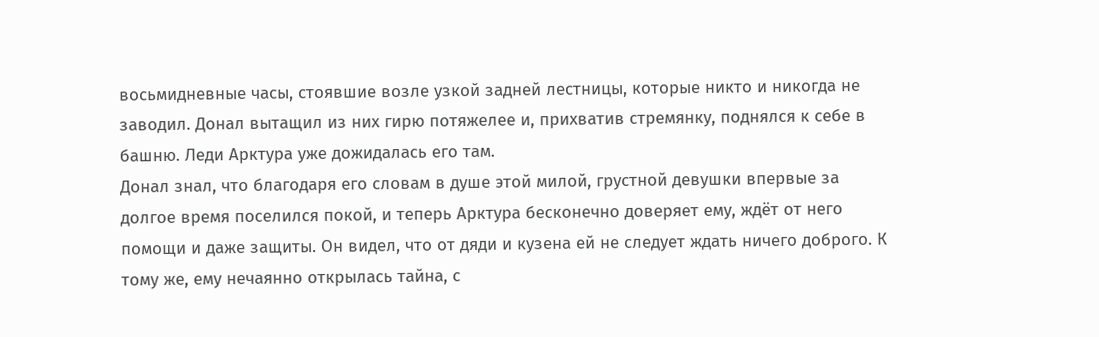восьмидневные часы, стоявшие возле узкой задней лестницы, которые никто и никогда не заводил. Донал вытащил из них гирю потяжелее и, прихватив стремянку, поднялся к себе в башню. Леди Арктура уже дожидалась его там.
Донал знал, что благодаря его словам в душе этой милой, грустной девушки впервые за долгое время поселился покой, и теперь Арктура бесконечно доверяет ему, ждёт от него помощи и даже защиты. Он видел, что от дяди и кузена ей не следует ждать ничего доброго. К тому же, ему нечаянно открылась тайна, с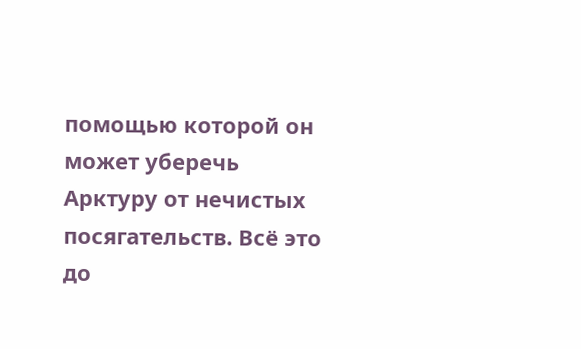помощью которой он может уберечь Арктуру от нечистых посягательств. Всё это до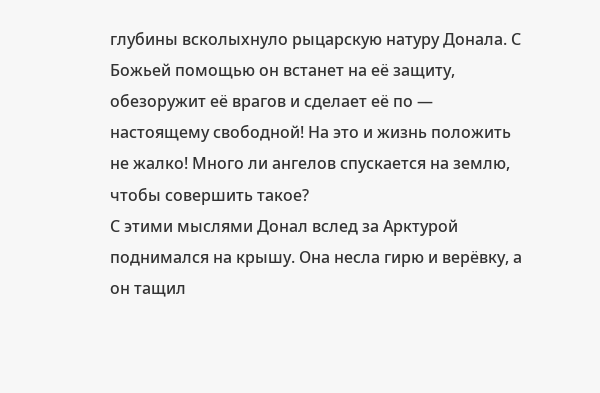глубины всколыхнуло рыцарскую натуру Донала. С Божьей помощью он встанет на её защиту, обезоружит её врагов и сделает её по — настоящему свободной! На это и жизнь положить не жалко! Много ли ангелов спускается на землю, чтобы совершить такое?
С этими мыслями Донал вслед за Арктурой поднимался на крышу. Она несла гирю и верёвку, а он тащил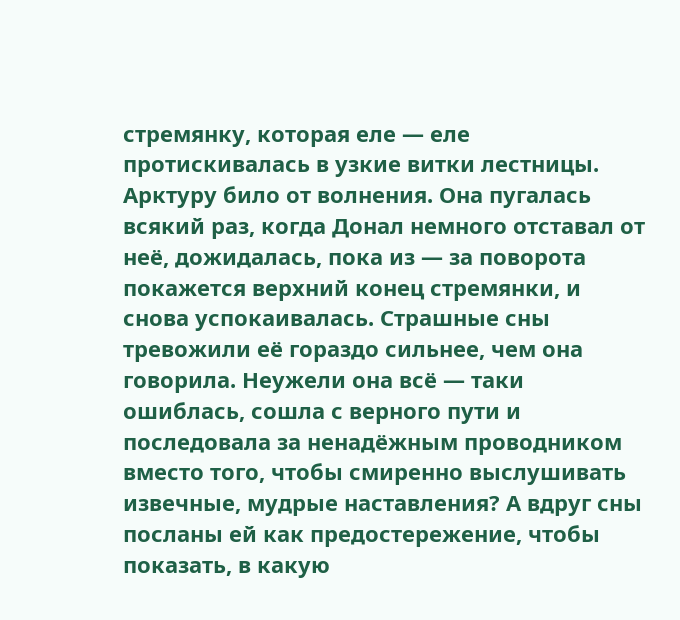стремянку, которая еле — еле протискивалась в узкие витки лестницы. Арктуру било от волнения. Она пугалась всякий раз, когда Донал немного отставал от неё, дожидалась, пока из — за поворота покажется верхний конец стремянки, и снова успокаивалась. Страшные сны тревожили её гораздо сильнее, чем она говорила. Неужели она всё — таки ошиблась, сошла с верного пути и последовала за ненадёжным проводником вместо того, чтобы смиренно выслушивать извечные, мудрые наставления? А вдруг сны посланы ей как предостережение, чтобы показать, в какую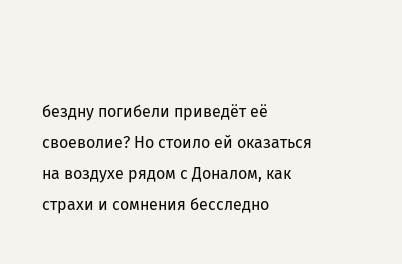бездну погибели приведёт её своеволие? Но стоило ей оказаться на воздухе рядом с Доналом, как страхи и сомнения бесследно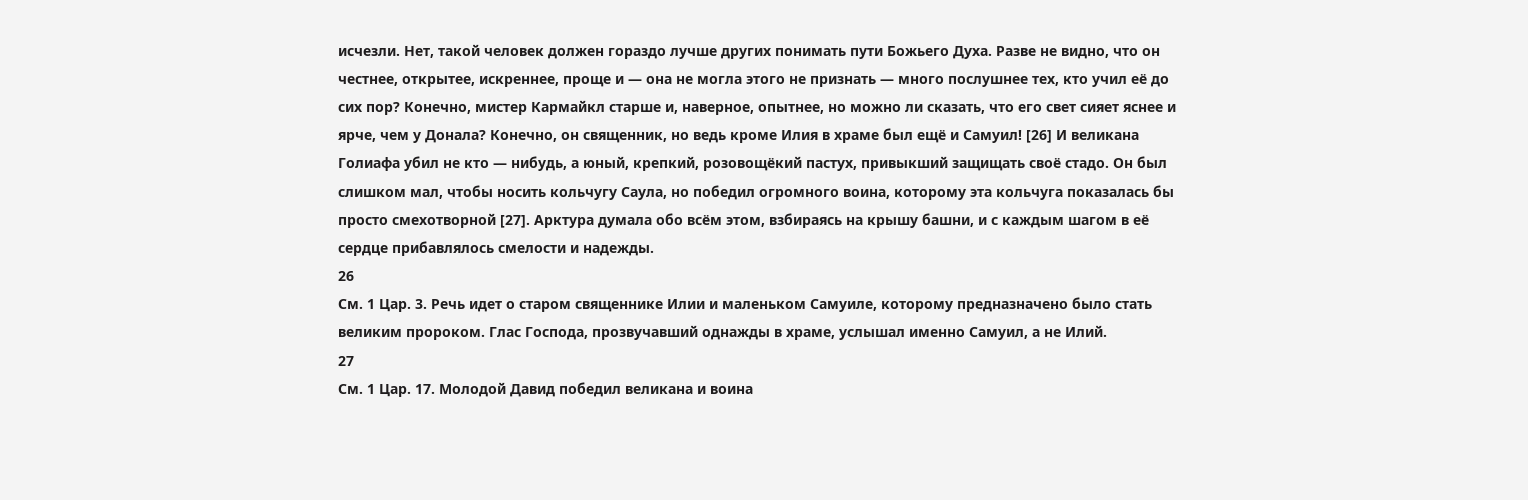исчезли. Нет, такой человек должен гораздо лучше других понимать пути Божьего Духа. Разве не видно, что он честнее, открытее, искреннее, проще и — она не могла этого не признать — много послушнее тех, кто учил её до сих пор? Конечно, мистер Кармайкл старше и, наверное, опытнее, но можно ли сказать, что его свет сияет яснее и ярче, чем у Донала? Конечно, он священник, но ведь кроме Илия в храме был ещё и Самуил! [26] И великана Голиафа убил не кто — нибудь, а юный, крепкий, розовощёкий пастух, привыкший защищать своё стадо. Он был слишком мал, чтобы носить кольчугу Саула, но победил огромного воина, которому эта кольчуга показалась бы просто смехотворной [27]. Арктура думала обо всём этом, взбираясь на крышу башни, и с каждым шагом в её сердце прибавлялось смелости и надежды.
26
См. 1 Цар. 3. Речь идет о старом священнике Илии и маленьком Самуиле, которому предназначено было стать великим пророком. Глас Господа, прозвучавший однажды в храме, услышал именно Самуил, а не Илий.
27
См. 1 Цар. 17. Молодой Давид победил великана и воина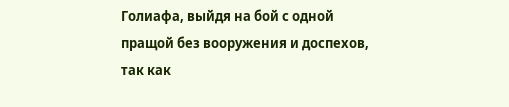Голиафа, выйдя на бой с одной пращой без вооружения и доспехов, так как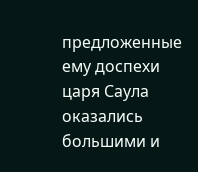предложенные ему доспехи царя Саула оказались большими и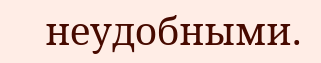неудобными.